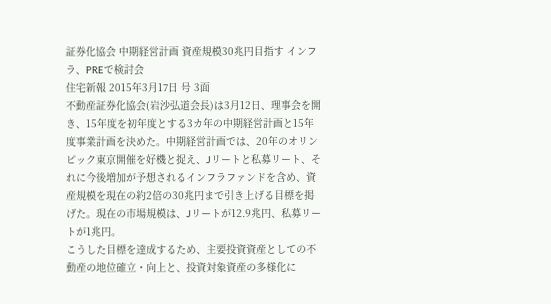証券化協会 中期経営計画 資産規模30兆円目指す インフラ、PREで検討会
住宅新報 2015年3月17日 号 3面
不動産証券化協会(岩沙弘道会長)は3月12日、理事会を開き、15年度を初年度とする3カ年の中期経営計画と15年度事業計画を決めた。中期経営計画では、20年のオリンピック東京開催を好機と捉え、Jリートと私募リート、それに今後増加が予想されるインフラファンドを含め、資産規模を現在の約2倍の30兆円まで引き上げる目標を掲げた。現在の市場規模は、Jリートが12.9兆円、私募リートが1兆円。
こうした目標を達成するため、主要投資資産としての不動産の地位確立・向上と、投資対象資産の多様化に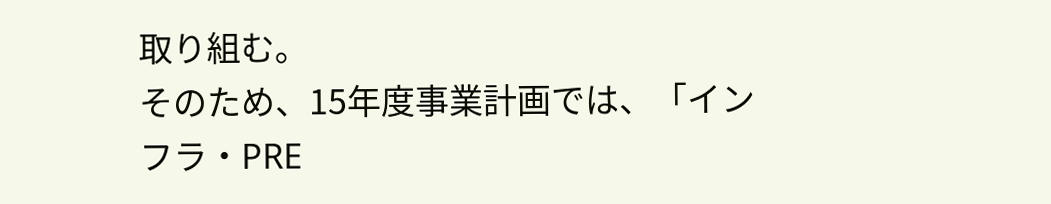取り組む。
そのため、15年度事業計画では、「インフラ・PRE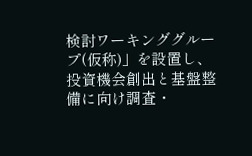検討ワーキンググループ(仮称)」を設置し、投資機会創出と基盤整備に向け調査・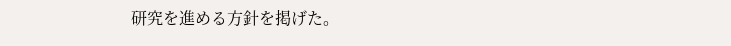研究を進める方針を掲げた。